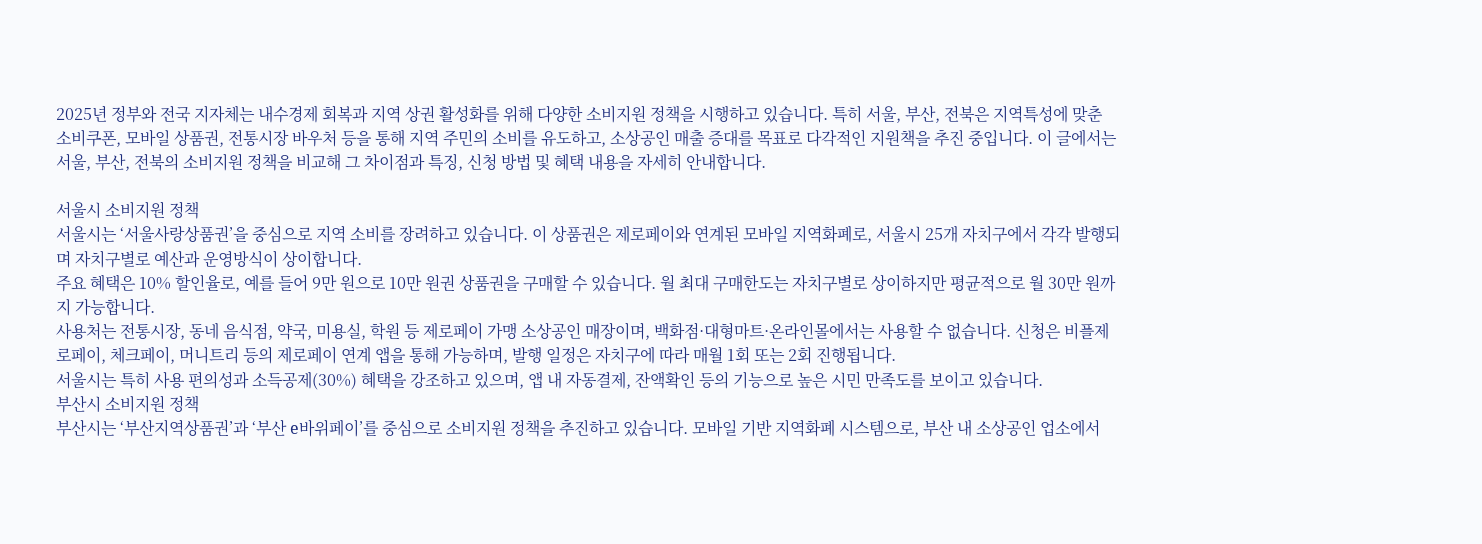2025년 정부와 전국 지자체는 내수경제 회복과 지역 상권 활성화를 위해 다양한 소비지원 정책을 시행하고 있습니다. 특히 서울, 부산, 전북은 지역특성에 맞춘 소비쿠폰, 모바일 상품권, 전통시장 바우처 등을 통해 지역 주민의 소비를 유도하고, 소상공인 매출 증대를 목표로 다각적인 지원책을 추진 중입니다. 이 글에서는 서울, 부산, 전북의 소비지원 정책을 비교해 그 차이점과 특징, 신청 방법 및 혜택 내용을 자세히 안내합니다.

서울시 소비지원 정책
서울시는 ‘서울사랑상품권’을 중심으로 지역 소비를 장려하고 있습니다. 이 상품권은 제로페이와 연계된 모바일 지역화폐로, 서울시 25개 자치구에서 각각 발행되며 자치구별로 예산과 운영방식이 상이합니다.
주요 혜택은 10% 할인율로, 예를 들어 9만 원으로 10만 원권 상품권을 구매할 수 있습니다. 월 최대 구매한도는 자치구별로 상이하지만 평균적으로 월 30만 원까지 가능합니다.
사용처는 전통시장, 동네 음식점, 약국, 미용실, 학원 등 제로페이 가맹 소상공인 매장이며, 백화점·대형마트·온라인몰에서는 사용할 수 없습니다. 신청은 비플제로페이, 체크페이, 머니트리 등의 제로페이 연계 앱을 통해 가능하며, 발행 일정은 자치구에 따라 매월 1회 또는 2회 진행됩니다.
서울시는 특히 사용 편의성과 소득공제(30%) 혜택을 강조하고 있으며, 앱 내 자동결제, 잔액확인 등의 기능으로 높은 시민 만족도를 보이고 있습니다.
부산시 소비지원 정책
부산시는 ‘부산지역상품권’과 ‘부산 e바위페이’를 중심으로 소비지원 정책을 추진하고 있습니다. 모바일 기반 지역화폐 시스템으로, 부산 내 소상공인 업소에서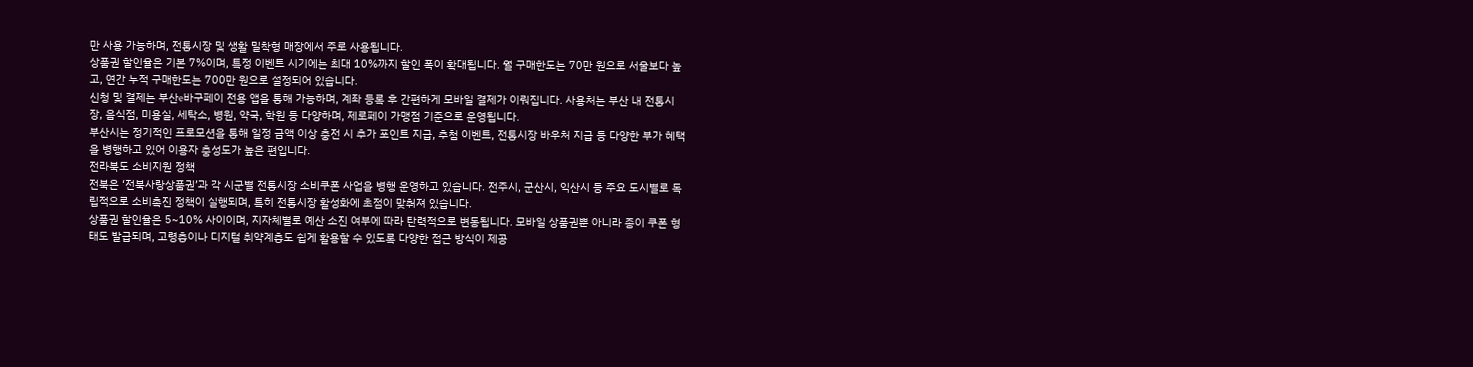만 사용 가능하며, 전통시장 및 생활 밀착형 매장에서 주로 사용됩니다.
상품권 할인율은 기본 7%이며, 특정 이벤트 시기에는 최대 10%까지 할인 폭이 확대됩니다. 월 구매한도는 70만 원으로 서울보다 높고, 연간 누적 구매한도는 700만 원으로 설정되어 있습니다.
신청 및 결제는 부산e바구페이 전용 앱을 통해 가능하며, 계좌 등록 후 간편하게 모바일 결제가 이뤄집니다. 사용처는 부산 내 전통시장, 음식점, 미용실, 세탁소, 병원, 약국, 학원 등 다양하며, 제로페이 가맹점 기준으로 운영됩니다.
부산시는 정기적인 프로모션을 통해 일정 금액 이상 충전 시 추가 포인트 지급, 추첨 이벤트, 전통시장 바우처 지급 등 다양한 부가 혜택을 병행하고 있어 이용자 충성도가 높은 편입니다.
전라북도 소비지원 정책
전북은 ‘전북사랑상품권’과 각 시군별 전통시장 소비쿠폰 사업을 병행 운영하고 있습니다. 전주시, 군산시, 익산시 등 주요 도시별로 독립적으로 소비촉진 정책이 실행되며, 특히 전통시장 활성화에 초점이 맞춰져 있습니다.
상품권 할인율은 5~10% 사이이며, 지자체별로 예산 소진 여부에 따라 탄력적으로 변동됩니다. 모바일 상품권뿐 아니라 종이 쿠폰 형태도 발급되며, 고령층이나 디지털 취약계층도 쉽게 활용할 수 있도록 다양한 접근 방식이 제공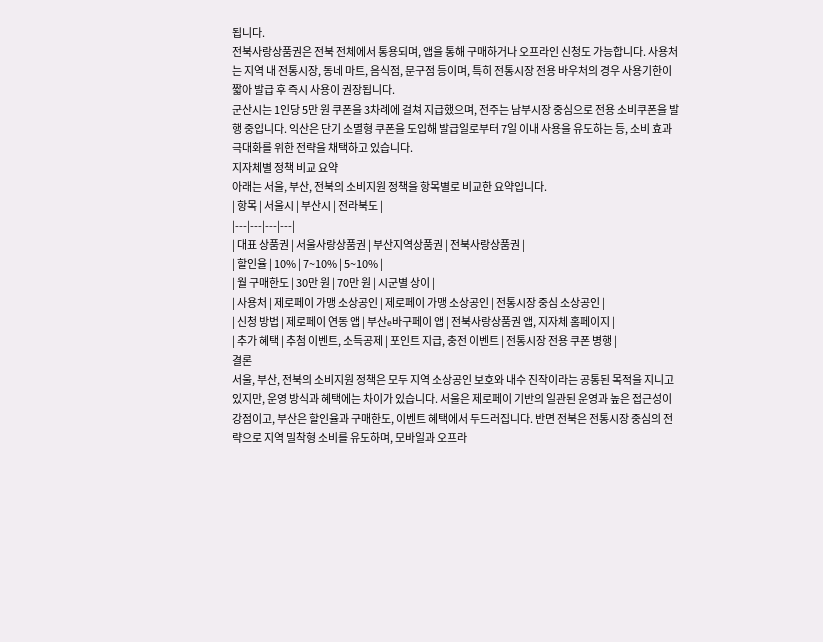됩니다.
전북사랑상품권은 전북 전체에서 통용되며, 앱을 통해 구매하거나 오프라인 신청도 가능합니다. 사용처는 지역 내 전통시장, 동네 마트, 음식점, 문구점 등이며, 특히 전통시장 전용 바우처의 경우 사용기한이 짧아 발급 후 즉시 사용이 권장됩니다.
군산시는 1인당 5만 원 쿠폰을 3차례에 걸쳐 지급했으며, 전주는 남부시장 중심으로 전용 소비쿠폰을 발행 중입니다. 익산은 단기 소멸형 쿠폰을 도입해 발급일로부터 7일 이내 사용을 유도하는 등, 소비 효과 극대화를 위한 전략을 채택하고 있습니다.
지자체별 정책 비교 요약
아래는 서울, 부산, 전북의 소비지원 정책을 항목별로 비교한 요약입니다.
| 항목 | 서울시 | 부산시 | 전라북도 |
|---|---|---|---|
| 대표 상품권 | 서울사랑상품권 | 부산지역상품권 | 전북사랑상품권 |
| 할인율 | 10% | 7~10% | 5~10% |
| 월 구매한도 | 30만 원 | 70만 원 | 시군별 상이 |
| 사용처 | 제로페이 가맹 소상공인 | 제로페이 가맹 소상공인 | 전통시장 중심 소상공인 |
| 신청 방법 | 제로페이 연동 앱 | 부산e바구페이 앱 | 전북사랑상품권 앱, 지자체 홈페이지 |
| 추가 혜택 | 추첨 이벤트, 소득공제 | 포인트 지급, 충전 이벤트 | 전통시장 전용 쿠폰 병행 |
결론
서울, 부산, 전북의 소비지원 정책은 모두 지역 소상공인 보호와 내수 진작이라는 공통된 목적을 지니고 있지만, 운영 방식과 혜택에는 차이가 있습니다. 서울은 제로페이 기반의 일관된 운영과 높은 접근성이 강점이고, 부산은 할인율과 구매한도, 이벤트 혜택에서 두드러집니다. 반면 전북은 전통시장 중심의 전략으로 지역 밀착형 소비를 유도하며, 모바일과 오프라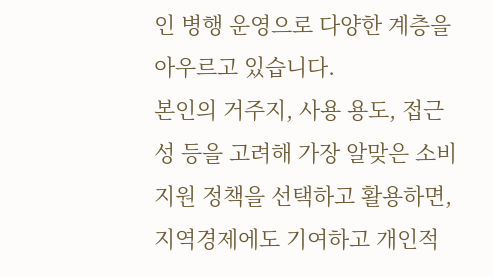인 병행 운영으로 다양한 계층을 아우르고 있습니다.
본인의 거주지, 사용 용도, 접근성 등을 고려해 가장 알맞은 소비지원 정책을 선택하고 활용하면, 지역경제에도 기여하고 개인적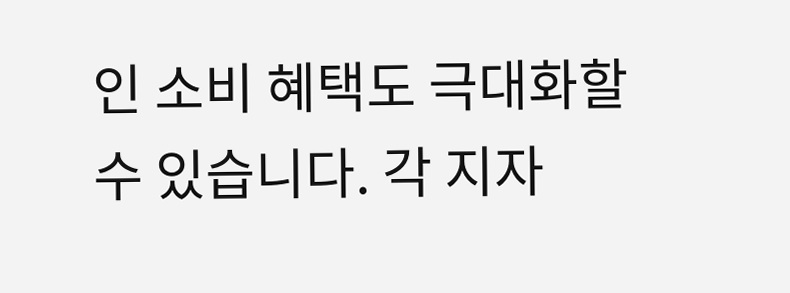인 소비 혜택도 극대화할 수 있습니다. 각 지자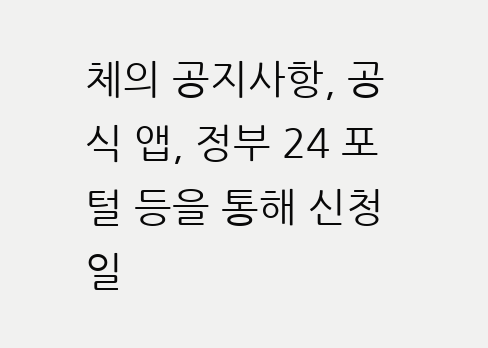체의 공지사항, 공식 앱, 정부 24 포털 등을 통해 신청일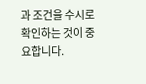과 조건을 수시로 확인하는 것이 중요합니다.